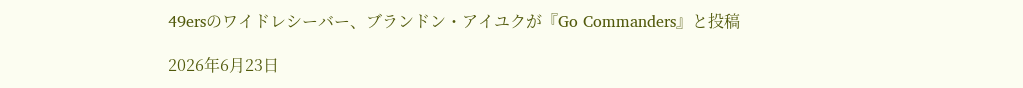49ersのワイドレシーバー、ブランドン・アイユクが『Go Commanders』と投稿

2026年6月23日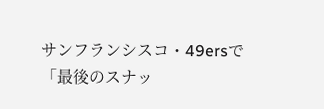サンフランシスコ・49ersで「最後のスナッ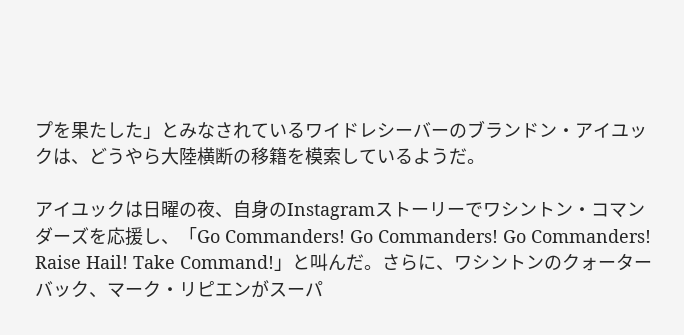プを果たした」とみなされているワイドレシーバーのブランドン・アイユックは、どうやら大陸横断の移籍を模索しているようだ。

アイユックは日曜の夜、自身のInstagramストーリーでワシントン・コマンダーズを応援し、「Go Commanders! Go Commanders! Go Commanders! Raise Hail! Take Command!」と叫んだ。さらに、ワシントンのクォーターバック、マーク・リピエンがスーパ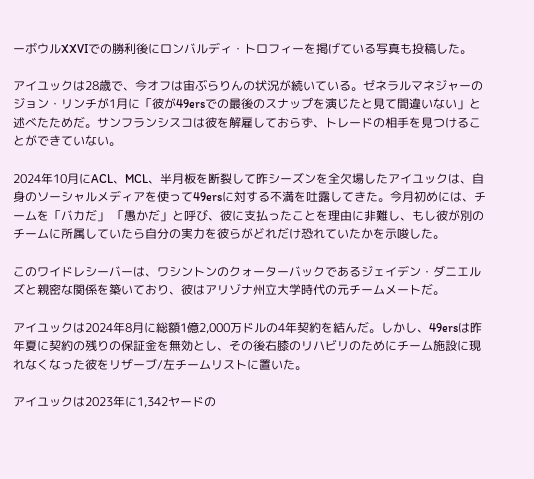ーボウルXXVIでの勝利後にロンバルディ・トロフィーを掲げている写真も投稿した。

アイユックは28歳で、今オフは宙ぶらりんの状況が続いている。ゼネラルマネジャーのジョン・リンチが1月に「彼が49ersでの最後のスナップを演じたと見て間違いない」と述べたためだ。サンフランシスコは彼を解雇しておらず、トレードの相手を見つけることができていない。

2024年10月にACL、MCL、半月板を断裂して昨シーズンを全欠場したアイユックは、自身のソーシャルメディアを使って49ersに対する不満を吐露してきた。今月初めには、チームを「バカだ」 「愚かだ」と呼び、彼に支払ったことを理由に非難し、もし彼が別のチームに所属していたら自分の実力を彼らがどれだけ恐れていたかを示唆した。

このワイドレシーバーは、ワシントンのクォーターバックであるジェイデン・ダニエルズと親密な関係を築いており、彼はアリゾナ州立大学時代の元チームメートだ。

アイユックは2024年8月に総額1億2,000万ドルの4年契約を結んだ。しかし、49ersは昨年夏に契約の残りの保証金を無効とし、その後右膝のリハビリのためにチーム施設に現れなくなった彼をリザーブ/左チームリストに置いた。

アイユックは2023年に1,342ヤードの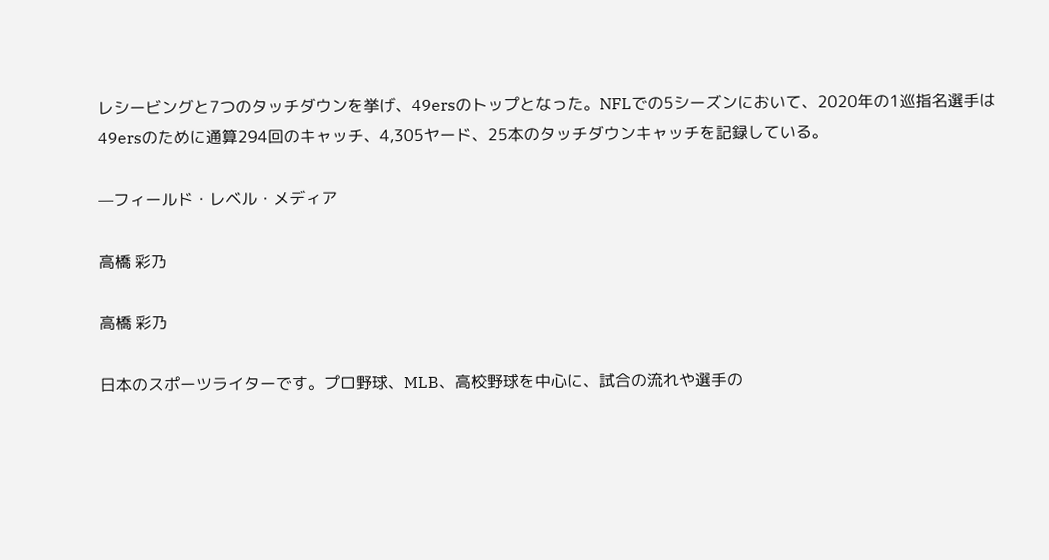レシービングと7つのタッチダウンを挙げ、49ersのトップとなった。NFLでの5シーズンにおいて、2020年の1巡指名選手は49ersのために通算294回のキャッチ、4,305ヤード、25本のタッチダウンキャッチを記録している。

—フィールド・レベル・メディア

高橋 彩乃

高橋 彩乃

日本のスポーツライターです。プロ野球、MLB、高校野球を中心に、試合の流れや選手の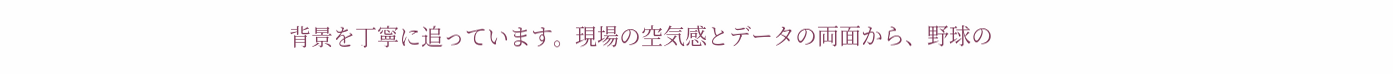背景を丁寧に追っています。現場の空気感とデータの両面から、野球の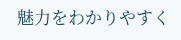魅力をわかりやすく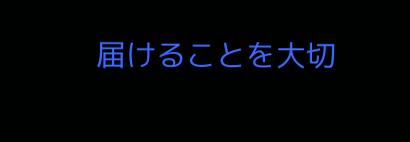届けることを大切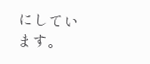にしています。